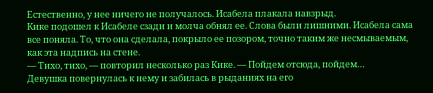Естественно, у нее ничего не получалось. Исабела плакала навзрыд.
Кике подошел к Исабеле сзади и молча обнял ее. Слова были лишними. Исабела сама все поняла. То, что она сделала, покрыло ее позором, точно таким же несмываемым, как эта надпись на стене.
— Тихо, тихо, — повторил несколько раз Кике. — Пойдем отсюда, пойдем…
Девушка повернулась к нему и забилась в рыданиях на его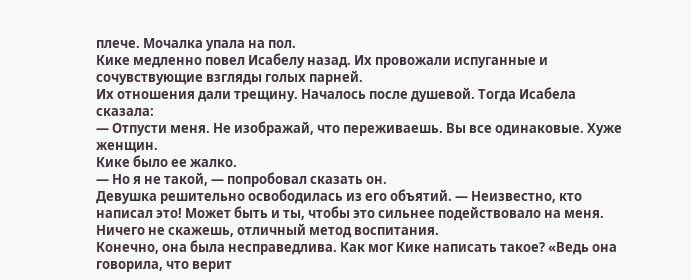плече. Мочалка упала на пол.
Кике медленно повел Исабелу назад. Их провожали испуганные и сочувствующие взгляды голых парней.
Их отношения дали трещину. Началось после душевой. Тогда Исабела сказала:
— Отпусти меня. Не изображай, что переживаешь. Вы все одинаковые. Хуже женщин.
Кике было ее жалко.
— Но я не такой, — попробовал сказать он.
Девушка решительно освободилась из его объятий. — Неизвестно, кто написал это! Может быть и ты, чтобы это сильнее подействовало на меня. Ничего не скажешь, отличный метод воспитания.
Конечно, она была несправедлива. Как мог Кике написать такое? «Ведь она говорила, что верит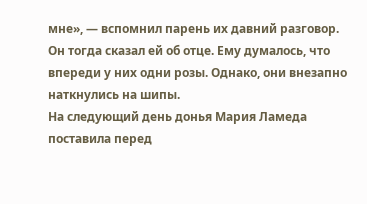мне», — вспомнил парень их давний разговор.
Он тогда сказал ей об отце. Ему думалось, что впереди у них одни розы. Однако, они внезапно наткнулись на шипы.
На следующий день донья Мария Ламеда поставила перед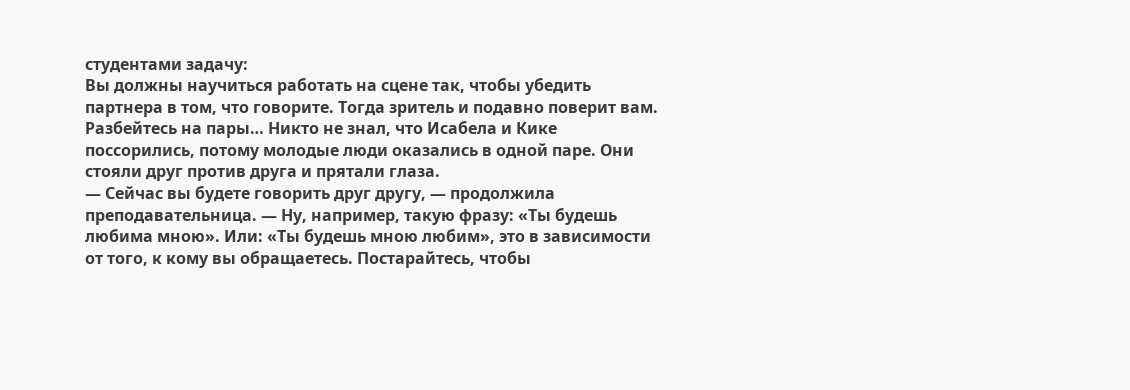студентами задачу:
Вы должны научиться работать на сцене так, чтобы убедить партнера в том, что говорите. Тогда зритель и подавно поверит вам. Разбейтесь на пары… Никто не знал, что Исабела и Кике поссорились, потому молодые люди оказались в одной паре. Они стояли друг против друга и прятали глаза.
— Сейчас вы будете говорить друг другу, — продолжила преподавательница. — Ну, например, такую фразу: «Ты будешь любима мною». Или: «Ты будешь мною любим», это в зависимости от того, к кому вы обращаетесь. Постарайтесь, чтобы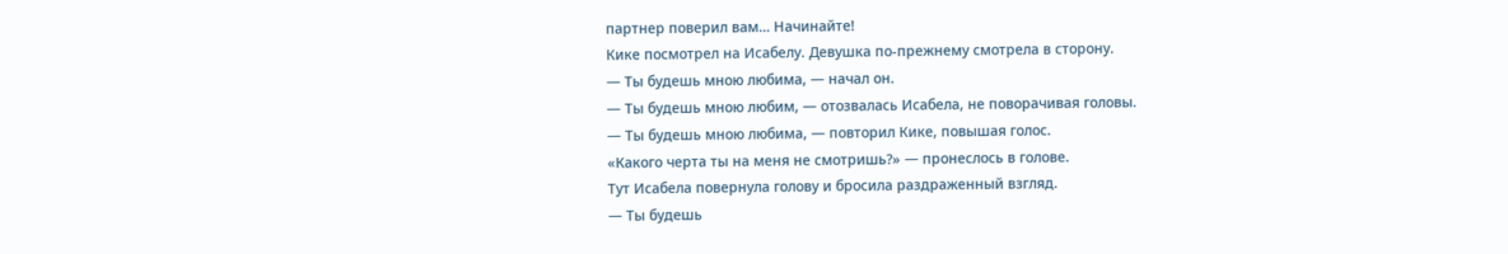партнер поверил вам… Начинайте!
Кике посмотрел на Исабелу. Девушка по-прежнему смотрела в сторону.
— Ты будешь мною любима, — начал он.
— Ты будешь мною любим, — отозвалась Исабела, не поворачивая головы.
— Ты будешь мною любима, — повторил Кике, повышая голос.
«Какого черта ты на меня не смотришь?» — пронеслось в голове.
Тут Исабела повернула голову и бросила раздраженный взгляд.
— Ты будешь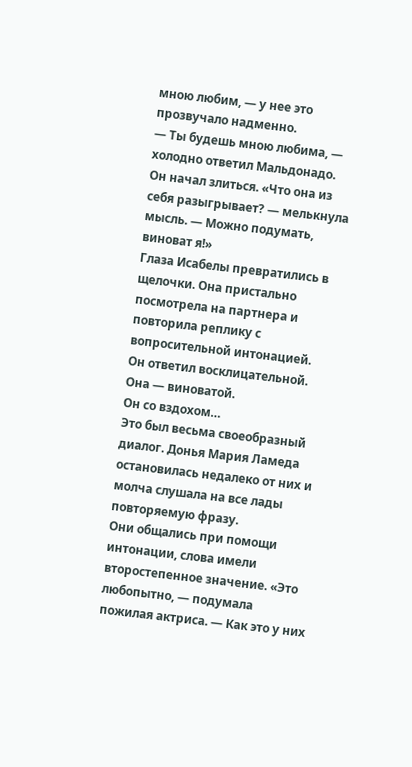мною любим, — у нее это прозвучало надменно.
— Ты будешь мною любима, — холодно ответил Мальдонадо.
Он начал злиться. «Что она из себя разыгрывает? — мелькнула мысль. — Можно подумать, виноват я!»
Глаза Исабелы превратились в щелочки. Она пристально посмотрела на партнера и повторила реплику с вопросительной интонацией.
Он ответил восклицательной. Она — виноватой.
Он со вздохом…
Это был весьма своеобразный диалог. Донья Мария Ламеда остановилась недалеко от них и молча слушала на все лады повторяемую фразу.
Они общались при помощи интонации, слова имели второстепенное значение. «Это любопытно, — подумала пожилая актриса. — Как это у них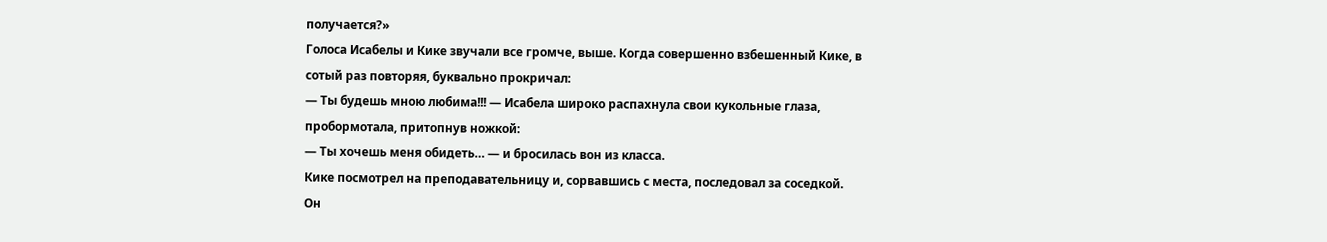получается?»
Голоса Исабелы и Кике звучали все громче, выше. Когда совершенно взбешенный Кике, в сотый раз повторяя, буквально прокричал:
— Ты будешь мною любима!!! — Исабела широко распахнула свои кукольные глаза, пробормотала, притопнув ножкой:
— Ты хочешь меня обидеть… — и бросилась вон из класса.
Кике посмотрел на преподавательницу и, сорвавшись с места, последовал за соседкой.
Он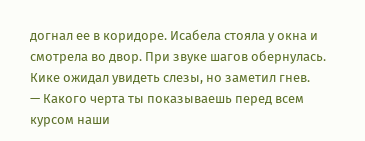догнал ее в коридоре. Исабела стояла у окна и смотрела во двор. При звуке шагов обернулась.
Кике ожидал увидеть слезы, но заметил гнев.
— Какого черта ты показываешь перед всем курсом наши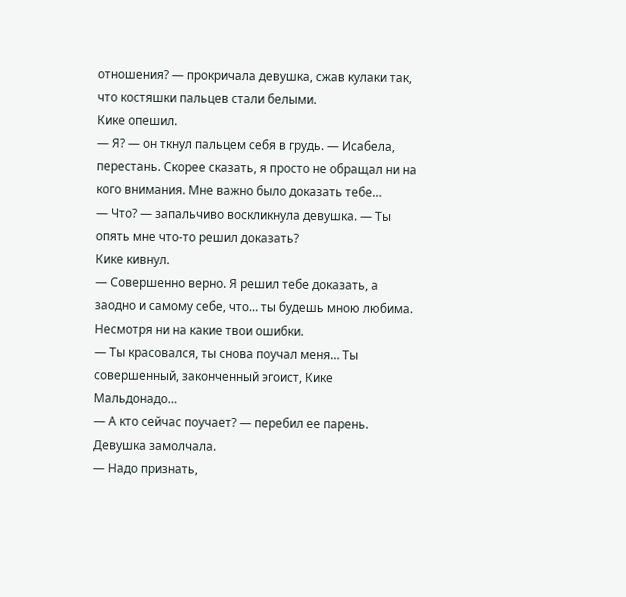отношения? — прокричала девушка, сжав кулаки так, что костяшки пальцев стали белыми.
Кике опешил.
— Я? — он ткнул пальцем себя в грудь. — Исабела, перестань. Скорее сказать, я просто не обращал ни на кого внимания. Мне важно было доказать тебе…
— Что? — запальчиво воскликнула девушка. — Ты опять мне что-то решил доказать?
Кике кивнул.
— Совершенно верно. Я решил тебе доказать, а заодно и самому себе, что… ты будешь мною любима. Несмотря ни на какие твои ошибки.
— Ты красовался, ты снова поучал меня… Ты совершенный, законченный эгоист, Кике Мальдонадо…
— А кто сейчас поучает? — перебил ее парень.
Девушка замолчала.
— Надо признать,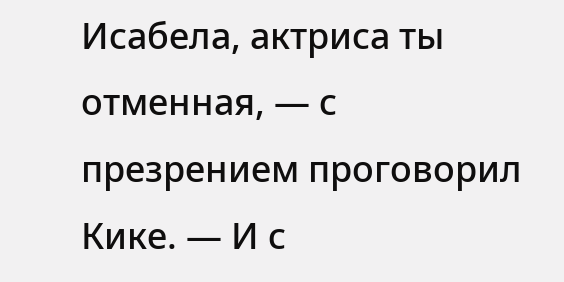Исабела, актриса ты отменная, — с презрением проговорил Кике. — И с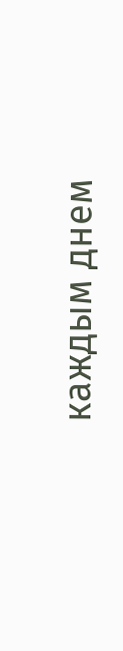каждым днем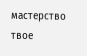мастерство твое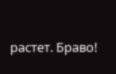растет. Браво!